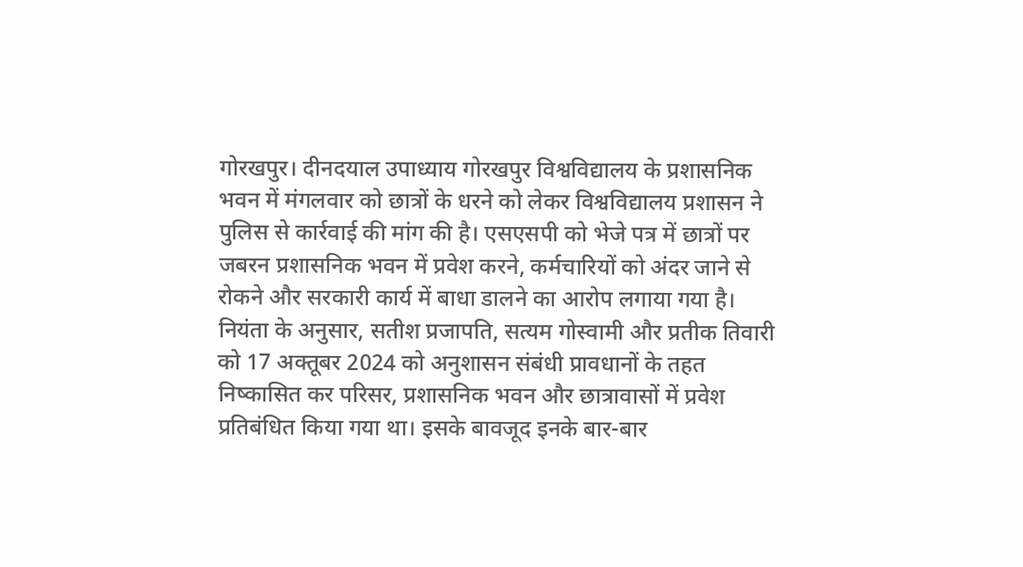गोरखपुर। दीनदयाल उपाध्याय गोरखपुर विश्वविद्यालय के प्रशासनिक भवन में मंगलवार को छात्रों के धरने को लेकर विश्वविद्यालय प्रशासन ने पुलिस से कार्रवाई की मांग की है। एसएसपी को भेजे पत्र में छात्रों पर जबरन प्रशासनिक भवन में प्रवेश करने, कर्मचारियों को अंदर जाने से रोकने और सरकारी कार्य में बाधा डालने का आरोप लगाया गया है।
नियंता के अनुसार, सतीश प्रजापति, सत्यम गोस्वामी और प्रतीक तिवारी को 17 अक्तूबर 2024 को अनुशासन संबंधी प्रावधानों के तहत निष्कासित कर परिसर, प्रशासनिक भवन और छात्रावासों में प्रवेश प्रतिबंधित किया गया था। इसके बावजूद इनके बार-बार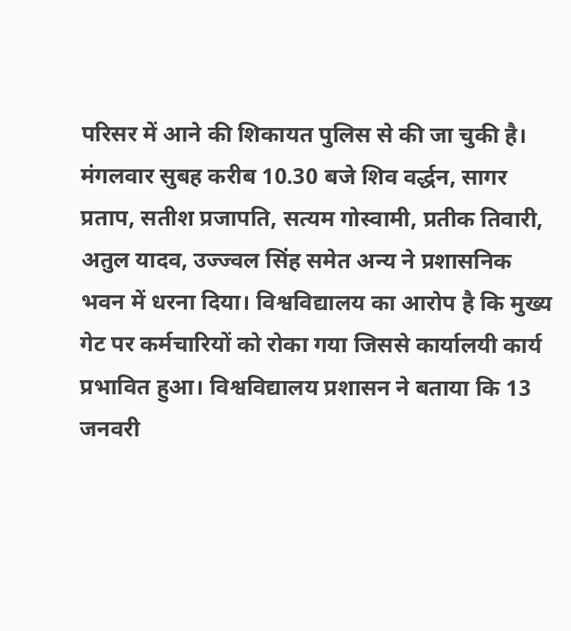परिसर में आने की शिकायत पुलिस से की जा चुकी है।
मंगलवार सुबह करीब 10.30 बजे शिव वर्द्धन, सागर प्रताप, सतीश प्रजापति, सत्यम गोस्वामी, प्रतीक तिवारी, अतुल यादव, उज्ज्वल सिंह समेत अन्य ने प्रशासनिक भवन में धरना दिया। विश्वविद्यालय का आरोप है कि मुख्य गेट पर कर्मचारियों को रोका गया जिससे कार्यालयी कार्य प्रभावित हुआ। विश्वविद्यालय प्रशासन ने बताया कि 13 जनवरी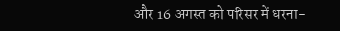और 16 अगस्त को परिसर में धरना-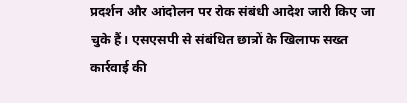प्रदर्शन और आंदोलन पर रोक संबंधी आदेश जारी किए जा चुके हैं। एसएसपी से संबंधित छात्रों के खिलाफ सख्त कार्रवाई की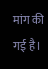मांग की गई है।